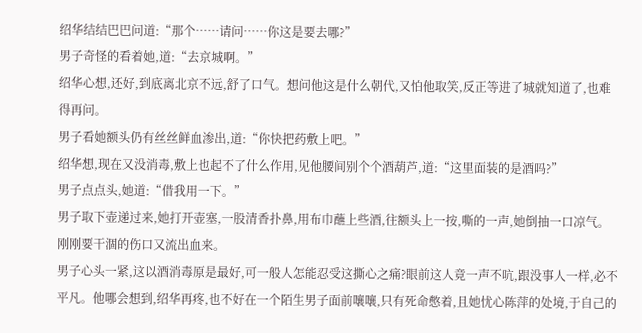绍华结结巴巴问道:“那个……请问……你这是要去哪?”
男子奇怪的看着她,道:“去京城啊。”
绍华心想,还好,到底离北京不远,舒了口气。想问他这是什么朝代,又怕他取笑,反正等进了城就知道了,也难得再问。
男子看她额头仍有丝丝鲜血渗出,道:“你快把药敷上吧。”
绍华想,现在又没消毒,敷上也起不了什么作用,见他腰间别个个酒葫芦,道:“这里面装的是酒吗?”
男子点点头,她道:“借我用一下。”
男子取下壶递过来,她打开壶塞,一股清香扑鼻,用布巾蘸上些酒,往额头上一按,嘶的一声,她倒抽一口凉气。刚刚要干涸的伤口又流出血来。
男子心头一紧,这以酒消毒原是最好,可一般人怎能忍受这撕心之痛?眼前这人竟一声不吭,跟没事人一样,必不平凡。他哪会想到,绍华再疼,也不好在一个陌生男子面前嚷嚷,只有死命憋着,且她忧心陈萍的处境,于自己的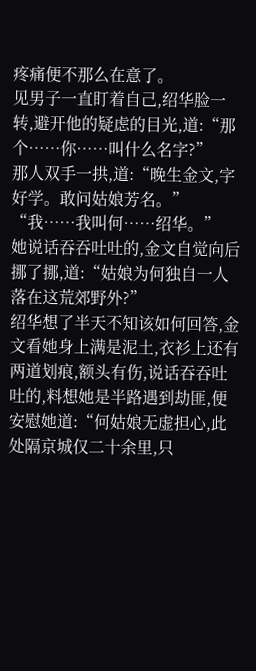疼痛便不那么在意了。
见男子一直盯着自己,绍华脸一转,避开他的疑虑的目光,道:“那个……你……叫什么名字?”
那人双手一拱,道:“晚生金文,字好学。敢问姑娘芳名。”
“我……我叫何……绍华。”
她说话吞吞吐吐的,金文自觉向后挪了挪,道:“姑娘为何独自一人落在这荒郊野外?”
绍华想了半天不知该如何回答,金文看她身上满是泥土,衣衫上还有两道划痕,额头有伤,说话吞吞吐吐的,料想她是半路遇到劫匪,便安慰她道:“何姑娘无虚担心,此处隔京城仅二十余里,只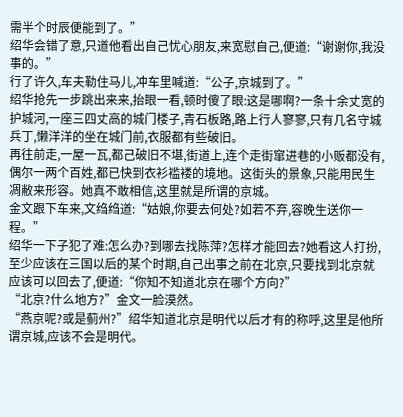需半个时辰便能到了。”
绍华会错了意,只道他看出自己忧心朋友,来宽慰自己,便道:“谢谢你,我没事的。”
行了许久,车夫勒住马儿,冲车里喊道:“公子,京城到了。”
绍华抢先一步跳出来来,抬眼一看,顿时傻了眼:这是哪啊?一条十余丈宽的护城河,一座三四丈高的城门楼子,青石板路,路上行人寥寥,只有几名守城兵丁,懒洋洋的坐在城门前,衣服都有些破旧。
再往前走,一屋一瓦,都己破旧不堪,街道上,连个走街窜进巷的小贩都没有,偶尔一两个百姓,都已快到衣衫褴褛的境地。这街头的景象,只能用民生凋敝来形容。她真不敢相信,这里就是所谓的京城。
金文跟下车来,文绉绉道:“姑娘,你要去何处?如若不弃,容晚生送你一程。”
绍华一下子犯了难:怎么办?到哪去找陈萍?怎样才能回去?她看这人打扮,至少应该在三国以后的某个时期,自己出事之前在北京,只要找到北京就应该可以回去了,便道:“你知不知道北京在哪个方向?”
“北京?什么地方?”金文一脸漠然。
“燕京呢?或是蓟州?”绍华知道北京是明代以后才有的称呼,这里是他所谓京城,应该不会是明代。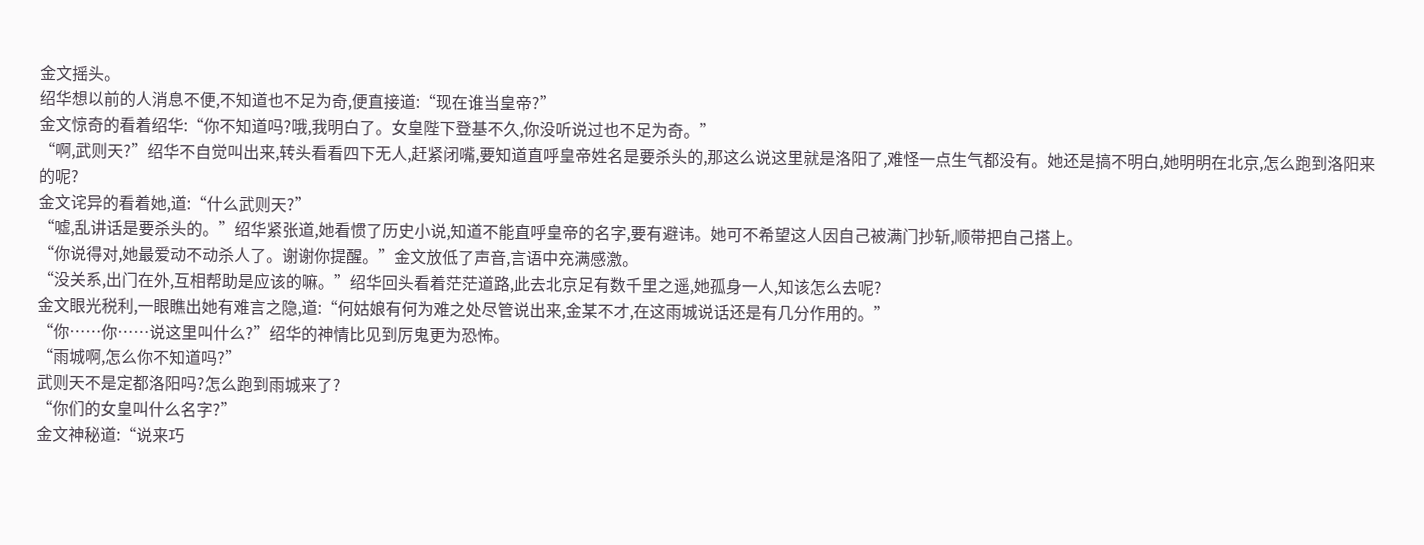金文摇头。
绍华想以前的人消息不便,不知道也不足为奇,便直接道:“现在谁当皇帝?”
金文惊奇的看着绍华:“你不知道吗?哦,我明白了。女皇陛下登基不久,你没听说过也不足为奇。”
“啊,武则天?”绍华不自觉叫出来,转头看看四下无人,赶紧闭嘴,要知道直呼皇帝姓名是要杀头的,那这么说这里就是洛阳了,难怪一点生气都没有。她还是搞不明白,她明明在北京,怎么跑到洛阳来的呢?
金文诧异的看着她,道:“什么武则天?”
“嘘,乱讲话是要杀头的。”绍华紧张道,她看惯了历史小说,知道不能直呼皇帝的名字,要有避讳。她可不希望这人因自己被满门抄斩,顺带把自己搭上。
“你说得对,她最爱动不动杀人了。谢谢你提醒。”金文放低了声音,言语中充满感激。
“没关系,出门在外,互相帮助是应该的嘛。”绍华回头看着茫茫道路,此去北京足有数千里之遥,她孤身一人,知该怎么去呢?
金文眼光税利,一眼瞧出她有难言之隐,道:“何姑娘有何为难之处尽管说出来,金某不才,在这雨城说话还是有几分作用的。”
“你……你……说这里叫什么?”绍华的神情比见到厉鬼更为恐怖。
“雨城啊,怎么你不知道吗?”
武则天不是定都洛阳吗?怎么跑到雨城来了?
“你们的女皇叫什么名字?”
金文神秘道:“说来巧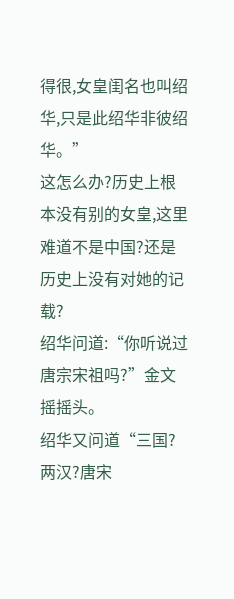得很,女皇闺名也叫绍华,只是此绍华非彼绍华。”
这怎么办?历史上根本没有别的女皇,这里难道不是中国?还是历史上没有对她的记载?
绍华问道:“你听说过唐宗宋祖吗?”金文摇摇头。
绍华又问道“三国?两汉?唐宋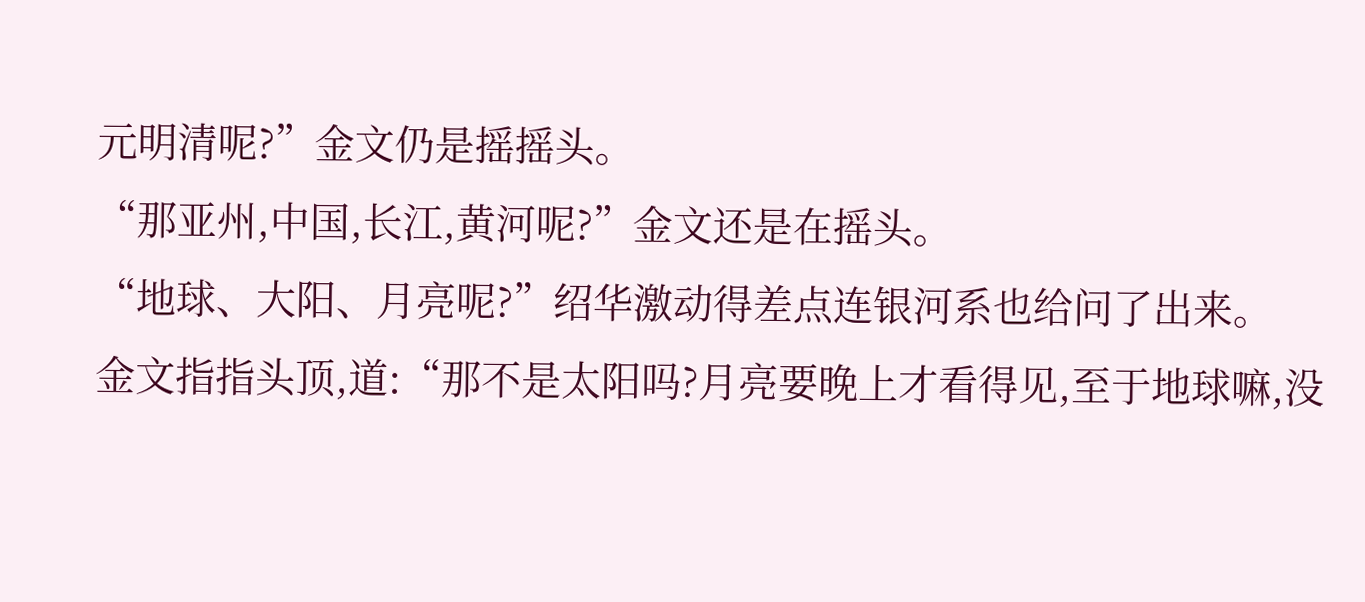元明清呢?”金文仍是摇摇头。
“那亚州,中国,长江,黄河呢?”金文还是在摇头。
“地球、大阳、月亮呢?”绍华激动得差点连银河系也给问了出来。
金文指指头顶,道:“那不是太阳吗?月亮要晚上才看得见,至于地球嘛,没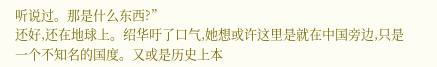听说过。那是什么东西?”
还好,还在地球上。绍华吁了口气,她想或许这里是就在中国旁边,只是一个不知名的国度。又或是历史上本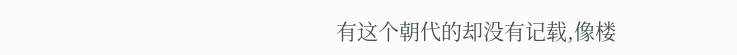有这个朝代的却没有记载,像楼